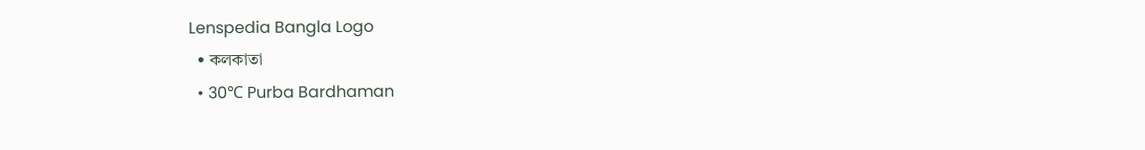Lenspedia Bangla Logo
  • কলকাতা
  • 30℃ Purba Bardhaman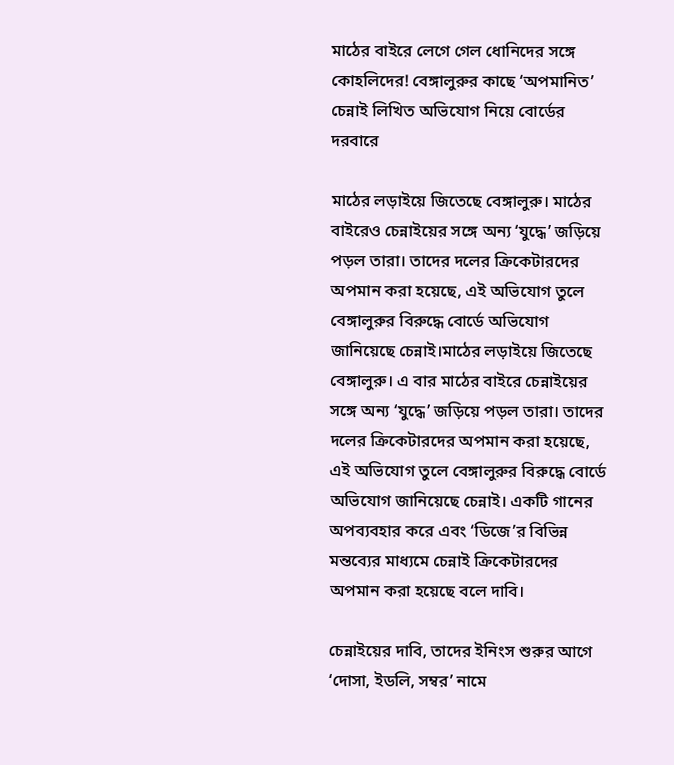মাঠের বাইরে লেগে গেল ধোনিদের সঙ্গে কোহলিদের! বেঙ্গালুরুর কাছে ‘অপমানিত’ চেন্নাই লিখিত অভিযোগ নিয়ে বোর্ডের দরবারে

মাঠের লড়াইয়ে জিতেছে বেঙ্গালুরু। মাঠের বাইরেও চেন্নাইয়ের সঙ্গে অন্য ‘যুদ্ধে’ জড়িয়ে পড়ল তারা। তাদের দলের ক্রিকেটারদের অপমান করা হয়েছে, এই অভিযোগ তুলে বেঙ্গালুরুর বিরুদ্ধে বোর্ডে অভিযোগ জানিয়েছে চেন্নাই।মাঠের লড়াইয়ে জিতেছে বেঙ্গালুরু। এ বার মাঠের বাইরে চেন্নাইয়ের সঙ্গে অন্য ‘যুদ্ধে’ জড়িয়ে পড়ল তারা। তাদের দলের ক্রিকেটারদের অপমান করা হয়েছে, এই অভিযোগ তুলে বেঙ্গালুরুর বিরুদ্ধে বোর্ডে অভিযোগ জানিয়েছে চেন্নাই। একটি গানের অপব্যবহার করে এবং ‘ডিজে’র বিভিন্ন মন্তব্যের মাধ্যমে চেন্নাই ক্রিকেটারদের অপমান করা হয়েছে বলে দাবি।

চেন্নাইয়ের দাবি, তাদের ইনিংস শুরুর আগে ‘দোসা, ইডলি, সম্বর’ নামে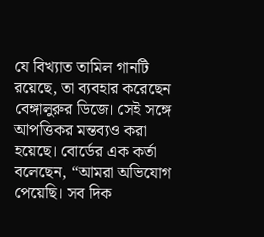যে বিখ্যাত তামিল গানটি রয়েছে, তা ব্যবহার করেছেন বেঙ্গালুরুর ডিজে। সেই সঙ্গে আপত্তিকর মন্তব্যও করা হয়েছে। বোর্ডের এক কর্তা বলেছেন, “আমরা অভিযোগ পেয়েছি। সব দিক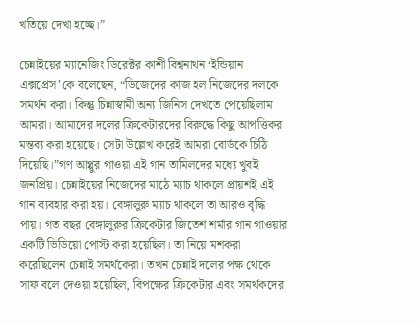খতিয়ে দেখা হচ্ছে।”

চেন্নাইয়ের ম্যানেজিং ডিরেক্টর কাশী বিশ্বনাথন ‘ইন্ডিয়ান এক্সপ্রেস’কে বলেছেন, “ডিজেদের কাজ হল নিজেদের দলকে সমর্থন করা। কিন্তু চিন্নাস্বামী অন্য জিনিস দেখতে পেয়েছিলাম আমরা। আমাদের দলের ক্রিকেটারদের বিরুদ্ধে কিছু আপত্তিকর মন্তব্য করা হয়েছে। সেটা উল্লেখ করেই আমরা বোর্ডকে চিঠি দিয়েছি।”গণ আপ্পুর গাওয়া এই গান তামিলদের মধ্যে খুবই জনপ্রিয়। চেন্নাইয়ের নিজেদের মাঠে ম্যাচ থাকলে প্রায়শই এই গান ব্যবহার করা হয়। বেঙ্গালুরু ম্যাচ থাকলে তা আরও বৃদ্ধি পায়। গত বছর বেঙ্গালুরুর ক্রিকেটার জিতেশ শর্মার গান গাওয়ার একটি ভিডিয়ো পোস্ট করা হয়েছিল। তা নিয়ে মশকরা করেছিলেন চেন্নাই সমর্থকেরা। তখন চেন্নাই দলের পক্ষ থেকে সাফ বলে দেওয়া হয়েছিল, বিপক্ষের ক্রিকেটার এবং সমর্থকদের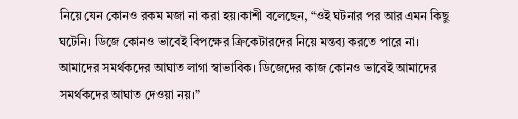নিয়ে যেন কোনও রকম মজা না করা হয়।কাশী বলেছেন, “ওই ঘটনার পর আর এমন কিছু ঘটেনি। ডিজে কোনও ভাবেই বিপক্ষের ক্রিকেটারদের নিয়ে মন্তব্য করতে পারে না। আমাদের সমর্থকদের আঘাত লাগা স্বাভাবিক। ডিজেদের কাজ কোনও ভাবেই আমাদের সমর্থকদের আঘাত দেওয়া নয়।”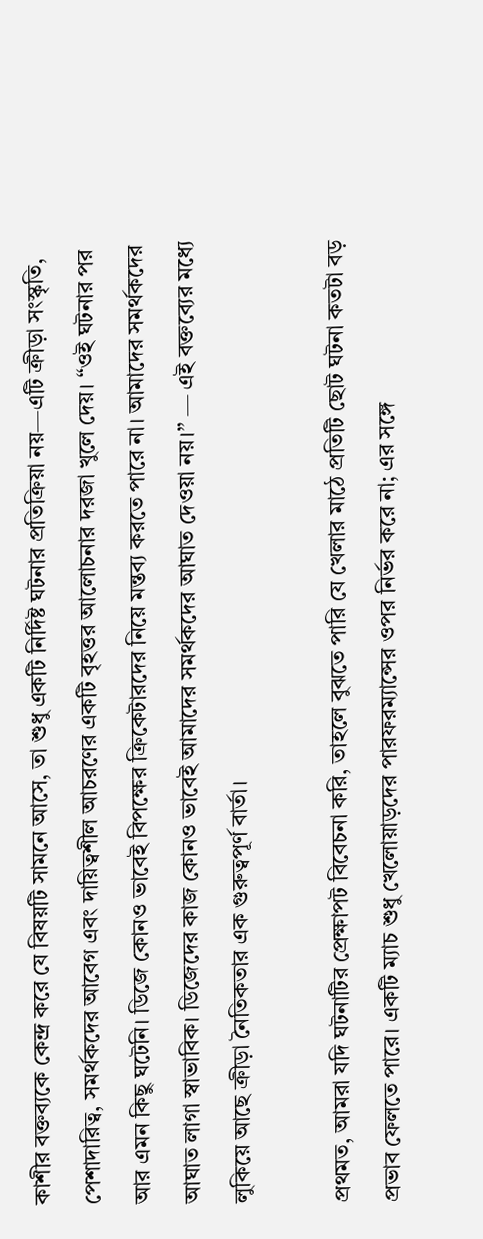কাশীর বক্তব্যকে কেন্দ্র করে যে বিষয়টি সামনে আসে, তা শুধু একটি নির্দিষ্ট ঘটনার প্রতিক্রিয়া নয়—এটি ক্রীড়া সংস্কৃতি, পেশাদারিত্ব, সমর্থকদের আবেগ এবং দায়িত্বশীল আচরণের একটি বৃহত্তর আলোচনার দরজা খুলে দেয়। “ওই ঘটনার পর আর এমন কিছু ঘটেনি। ডিজে কোনও ভাবেই বিপক্ষের ক্রিকেটারদের নিয়ে মন্তব্য করতে পারে না। আমাদের সমর্থকদের আঘাত লাগা স্বাভাবিক। ডিজেদের কাজ কোনও ভাবেই আমাদের সমর্থকদের আঘাত দেওয়া নয়।” — এই বক্তব্যের মধ্যে লুকিয়ে আছে ক্রীড়া নৈতিকতার এক গুরুত্বপূর্ণ বার্তা।

প্রথমত, আমরা যদি ঘটনাটির প্রেক্ষাপট বিবেচনা করি, তাহলে বুঝতে পারি যে খেলার মাঠে প্রতিটি ছোট ঘটনা কতটা বড় প্রভাব ফেলতে পারে। একটি ম্যাচ শুধু খেলোয়াড়দের পারফরম্যান্সের ওপর নির্ভর করে না; এর সঙ্গে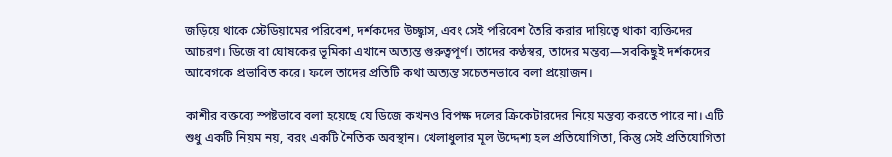জড়িয়ে থাকে স্টেডিয়ামের পরিবেশ, দর্শকদের উচ্ছ্বাস, এবং সেই পরিবেশ তৈরি করার দায়িত্বে থাকা ব্যক্তিদের আচরণ। ডিজে বা ঘোষকের ভূমিকা এখানে অত্যন্ত গুরুত্বপূর্ণ। তাদের কণ্ঠস্বর, তাদের মন্তব্য—সবকিছুই দর্শকদের আবেগকে প্রভাবিত করে। ফলে তাদের প্রতিটি কথা অত্যন্ত সচেতনভাবে বলা প্রয়োজন।

কাশীর বক্তব্যে স্পষ্টভাবে বলা হয়েছে যে ডিজে কখনও বিপক্ষ দলের ক্রিকেটারদের নিয়ে মন্তব্য করতে পারে না। এটি শুধু একটি নিয়ম নয়, বরং একটি নৈতিক অবস্থান। খেলাধুলার মূল উদ্দেশ্য হল প্রতিযোগিতা, কিন্তু সেই প্রতিযোগিতা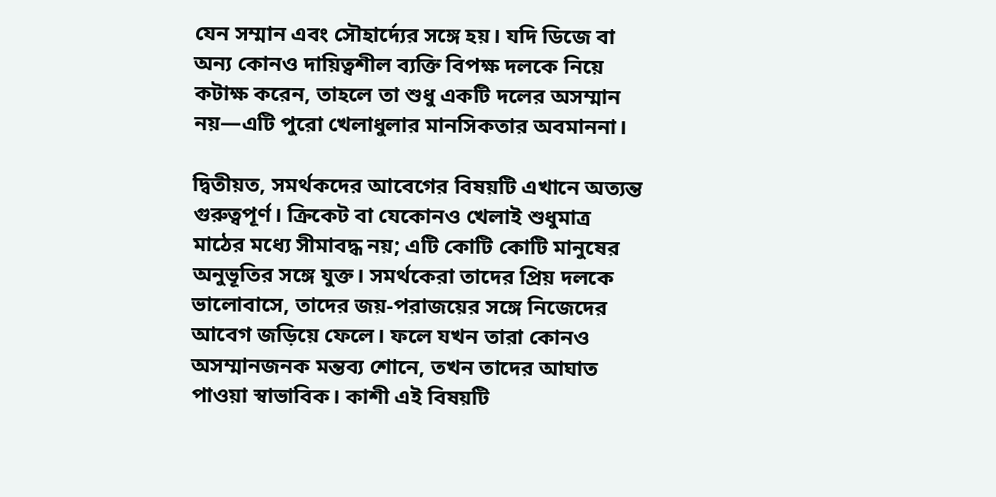যেন সম্মান এবং সৌহার্দ্যের সঙ্গে হয়। যদি ডিজে বা অন্য কোনও দায়িত্বশীল ব্যক্তি বিপক্ষ দলকে নিয়ে কটাক্ষ করেন, তাহলে তা শুধু একটি দলের অসম্মান নয়—এটি পুরো খেলাধুলার মানসিকতার অবমাননা।

দ্বিতীয়ত, সমর্থকদের আবেগের বিষয়টি এখানে অত্যন্ত গুরুত্বপূর্ণ। ক্রিকেট বা যেকোনও খেলাই শুধুমাত্র মাঠের মধ্যে সীমাবদ্ধ নয়; এটি কোটি কোটি মানুষের অনুভূতির সঙ্গে যুক্ত। সমর্থকেরা তাদের প্রিয় দলকে ভালোবাসে, তাদের জয়-পরাজয়ের সঙ্গে নিজেদের আবেগ জড়িয়ে ফেলে। ফলে যখন তারা কোনও অসম্মানজনক মন্তব্য শোনে, তখন তাদের আঘাত পাওয়া স্বাভাবিক। কাশী এই বিষয়টি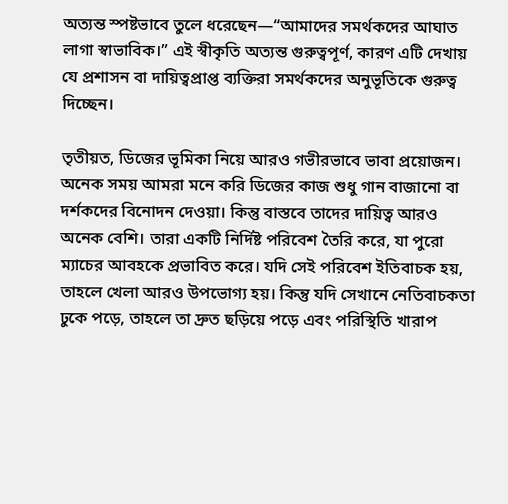অত্যন্ত স্পষ্টভাবে তুলে ধরেছেন—“আমাদের সমর্থকদের আঘাত লাগা স্বাভাবিক।” এই স্বীকৃতি অত্যন্ত গুরুত্বপূর্ণ, কারণ এটি দেখায় যে প্রশাসন বা দায়িত্বপ্রাপ্ত ব্যক্তিরা সমর্থকদের অনুভূতিকে গুরুত্ব দিচ্ছেন।

তৃতীয়ত, ডিজের ভূমিকা নিয়ে আরও গভীরভাবে ভাবা প্রয়োজন। অনেক সময় আমরা মনে করি ডিজের কাজ শুধু গান বাজানো বা দর্শকদের বিনোদন দেওয়া। কিন্তু বাস্তবে তাদের দায়িত্ব আরও অনেক বেশি। তারা একটি নির্দিষ্ট পরিবেশ তৈরি করে, যা পুরো ম্যাচের আবহকে প্রভাবিত করে। যদি সেই পরিবেশ ইতিবাচক হয়, তাহলে খেলা আরও উপভোগ্য হয়। কিন্তু যদি সেখানে নেতিবাচকতা ঢুকে পড়ে, তাহলে তা দ্রুত ছড়িয়ে পড়ে এবং পরিস্থিতি খারাপ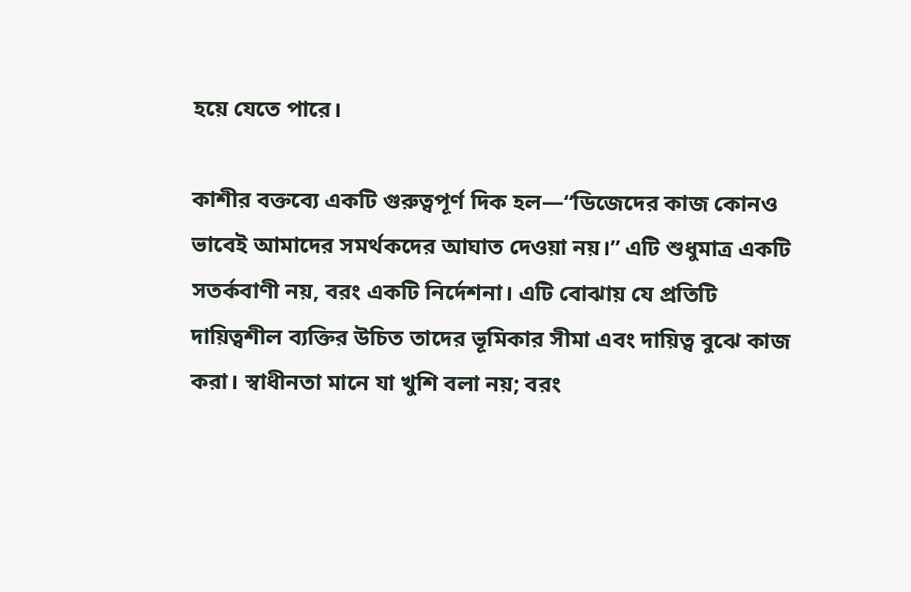হয়ে যেতে পারে।

কাশীর বক্তব্যে একটি গুরুত্বপূর্ণ দিক হল—“ডিজেদের কাজ কোনও ভাবেই আমাদের সমর্থকদের আঘাত দেওয়া নয়।” এটি শুধুমাত্র একটি সতর্কবাণী নয়, বরং একটি নির্দেশনা। এটি বোঝায় যে প্রতিটি দায়িত্বশীল ব্যক্তির উচিত তাদের ভূমিকার সীমা এবং দায়িত্ব বুঝে কাজ করা। স্বাধীনতা মানে যা খুশি বলা নয়; বরং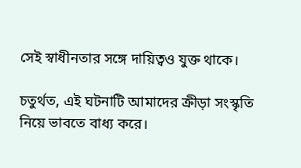সেই স্বাধীনতার সঙ্গে দায়িত্বও যুক্ত থাকে।

চতুর্থত, এই ঘটনাটি আমাদের ক্রীড়া সংস্কৃতি নিয়ে ভাবতে বাধ্য করে।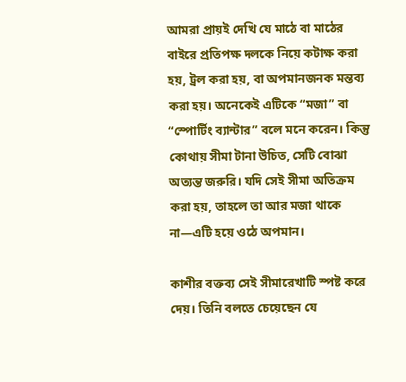আমরা প্রায়ই দেখি যে মাঠে বা মাঠের বাইরে প্রতিপক্ষ দলকে নিয়ে কটাক্ষ করা হয়, ট্রল করা হয়, বা অপমানজনক মন্তব্য করা হয়। অনেকেই এটিকে “মজা” বা “স্পোর্টিং ব্যান্টার” বলে মনে করেন। কিন্তু কোথায় সীমা টানা উচিত, সেটি বোঝা অত্যন্ত জরুরি। যদি সেই সীমা অতিক্রম করা হয়, তাহলে তা আর মজা থাকে না—এটি হয়ে ওঠে অপমান।

কাশীর বক্তব্য সেই সীমারেখাটি স্পষ্ট করে দেয়। তিনি বলতে চেয়েছেন যে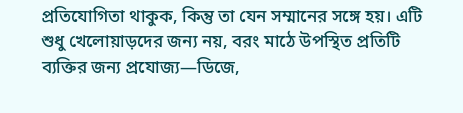প্রতিযোগিতা থাকুক, কিন্তু তা যেন সম্মানের সঙ্গে হয়। এটি শুধু খেলোয়াড়দের জন্য নয়, বরং মাঠে উপস্থিত প্রতিটি ব্যক্তির জন্য প্রযোজ্য—ডিজে,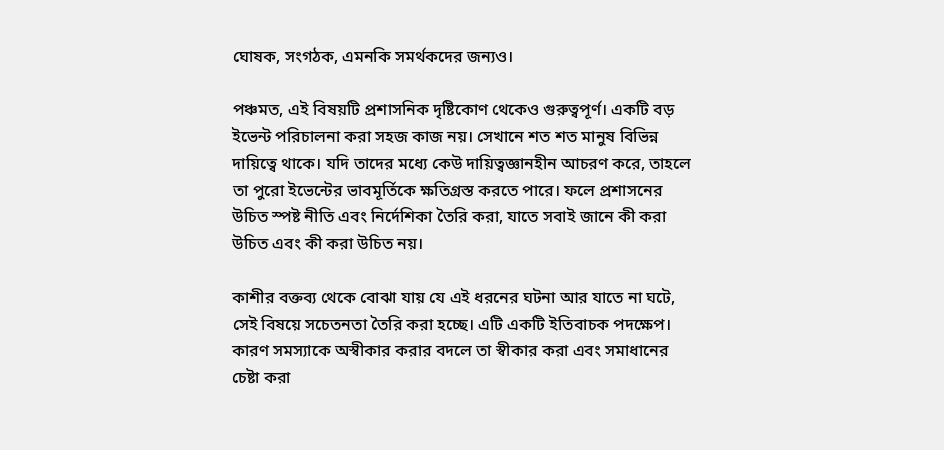ঘোষক, সংগঠক, এমনকি সমর্থকদের জন্যও।

পঞ্চমত, এই বিষয়টি প্রশাসনিক দৃষ্টিকোণ থেকেও গুরুত্বপূর্ণ। একটি বড় ইভেন্ট পরিচালনা করা সহজ কাজ নয়। সেখানে শত শত মানুষ বিভিন্ন দায়িত্বে থাকে। যদি তাদের মধ্যে কেউ দায়িত্বজ্ঞানহীন আচরণ করে, তাহলে তা পুরো ইভেন্টের ভাবমূর্তিকে ক্ষতিগ্রস্ত করতে পারে। ফলে প্রশাসনের উচিত স্পষ্ট নীতি এবং নির্দেশিকা তৈরি করা, যাতে সবাই জানে কী করা উচিত এবং কী করা উচিত নয়।

কাশীর বক্তব্য থেকে বোঝা যায় যে এই ধরনের ঘটনা আর যাতে না ঘটে, সেই বিষয়ে সচেতনতা তৈরি করা হচ্ছে। এটি একটি ইতিবাচক পদক্ষেপ। কারণ সমস্যাকে অস্বীকার করার বদলে তা স্বীকার করা এবং সমাধানের চেষ্টা করা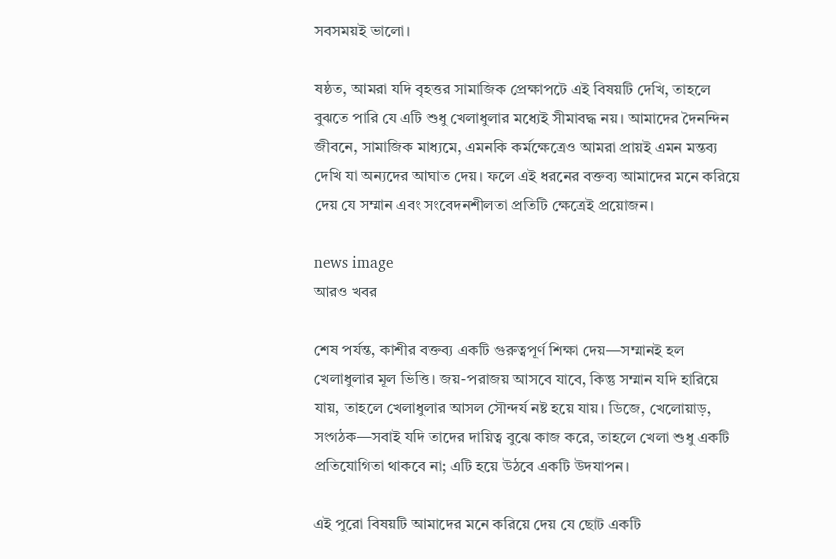সবসময়ই ভালো।

ষষ্ঠত, আমরা যদি বৃহত্তর সামাজিক প্রেক্ষাপটে এই বিষয়টি দেখি, তাহলে বুঝতে পারি যে এটি শুধু খেলাধুলার মধ্যেই সীমাবদ্ধ নয়। আমাদের দৈনন্দিন জীবনে, সামাজিক মাধ্যমে, এমনকি কর্মক্ষেত্রেও আমরা প্রায়ই এমন মন্তব্য দেখি যা অন্যদের আঘাত দেয়। ফলে এই ধরনের বক্তব্য আমাদের মনে করিয়ে দেয় যে সম্মান এবং সংবেদনশীলতা প্রতিটি ক্ষেত্রেই প্রয়োজন।

news image
আরও খবর

শেষ পর্যন্ত, কাশীর বক্তব্য একটি গুরুত্বপূর্ণ শিক্ষা দেয়—সম্মানই হল খেলাধুলার মূল ভিত্তি। জয়-পরাজয় আসবে যাবে, কিন্তু সম্মান যদি হারিয়ে যায়, তাহলে খেলাধুলার আসল সৌন্দর্য নষ্ট হয়ে যায়। ডিজে, খেলোয়াড়, সংগঠক—সবাই যদি তাদের দায়িত্ব বুঝে কাজ করে, তাহলে খেলা শুধু একটি প্রতিযোগিতা থাকবে না; এটি হয়ে উঠবে একটি উদযাপন।

এই পুরো বিষয়টি আমাদের মনে করিয়ে দেয় যে ছোট একটি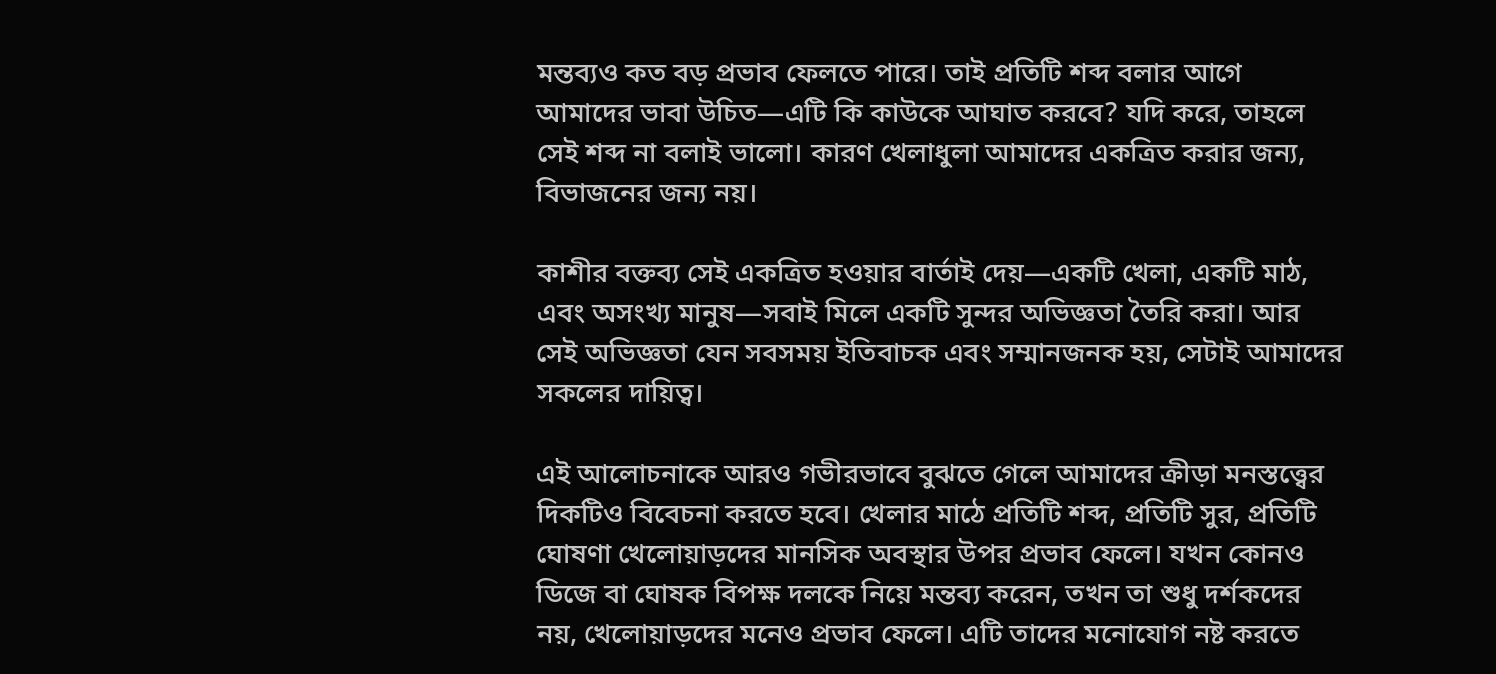মন্তব্যও কত বড় প্রভাব ফেলতে পারে। তাই প্রতিটি শব্দ বলার আগে আমাদের ভাবা উচিত—এটি কি কাউকে আঘাত করবে? যদি করে, তাহলে সেই শব্দ না বলাই ভালো। কারণ খেলাধুলা আমাদের একত্রিত করার জন্য, বিভাজনের জন্য নয়।

কাশীর বক্তব্য সেই একত্রিত হওয়ার বার্তাই দেয়—একটি খেলা, একটি মাঠ, এবং অসংখ্য মানুষ—সবাই মিলে একটি সুন্দর অভিজ্ঞতা তৈরি করা। আর সেই অভিজ্ঞতা যেন সবসময় ইতিবাচক এবং সম্মানজনক হয়, সেটাই আমাদের সকলের দায়িত্ব।

এই আলোচনাকে আরও গভীরভাবে বুঝতে গেলে আমাদের ক্রীড়া মনস্তত্ত্বের দিকটিও বিবেচনা করতে হবে। খেলার মাঠে প্রতিটি শব্দ, প্রতিটি সুর, প্রতিটি ঘোষণা খেলোয়াড়দের মানসিক অবস্থার উপর প্রভাব ফেলে। যখন কোনও ডিজে বা ঘোষক বিপক্ষ দলকে নিয়ে মন্তব্য করেন, তখন তা শুধু দর্শকদের নয়, খেলোয়াড়দের মনেও প্রভাব ফেলে। এটি তাদের মনোযোগ নষ্ট করতে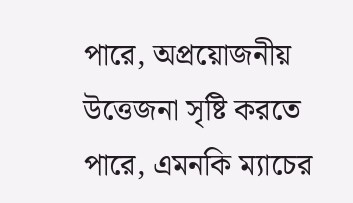পারে, অপ্রয়োজনীয় উত্তেজনা সৃষ্টি করতে পারে, এমনকি ম্যাচের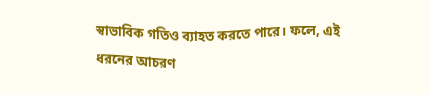স্বাভাবিক গতিও ব্যাহত করতে পারে। ফলে, এই ধরনের আচরণ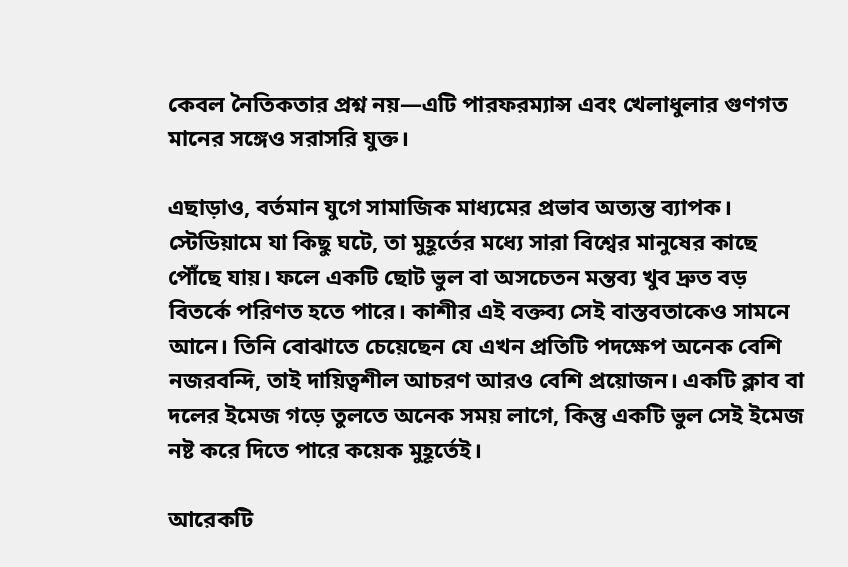কেবল নৈতিকতার প্রশ্ন নয়—এটি পারফরম্যান্স এবং খেলাধুলার গুণগত মানের সঙ্গেও সরাসরি যুক্ত।

এছাড়াও, বর্তমান যুগে সামাজিক মাধ্যমের প্রভাব অত্যন্ত ব্যাপক। স্টেডিয়ামে যা কিছু ঘটে, তা মুহূর্তের মধ্যে সারা বিশ্বের মানুষের কাছে পৌঁছে যায়। ফলে একটি ছোট ভুল বা অসচেতন মন্তব্য খুব দ্রুত বড় বিতর্কে পরিণত হতে পারে। কাশীর এই বক্তব্য সেই বাস্তবতাকেও সামনে আনে। তিনি বোঝাতে চেয়েছেন যে এখন প্রতিটি পদক্ষেপ অনেক বেশি নজরবন্দি, তাই দায়িত্বশীল আচরণ আরও বেশি প্রয়োজন। একটি ক্লাব বা দলের ইমেজ গড়ে তুলতে অনেক সময় লাগে, কিন্তু একটি ভুল সেই ইমেজ নষ্ট করে দিতে পারে কয়েক মুহূর্তেই।

আরেকটি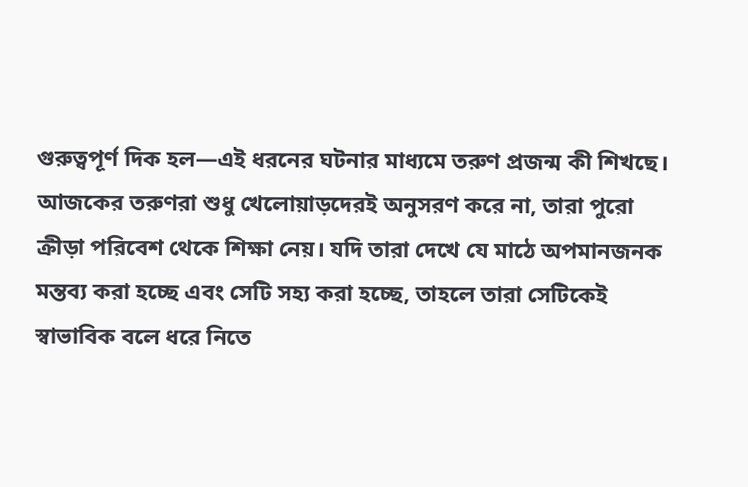গুরুত্বপূর্ণ দিক হল—এই ধরনের ঘটনার মাধ্যমে তরুণ প্রজন্ম কী শিখছে। আজকের তরুণরা শুধু খেলোয়াড়দেরই অনুসরণ করে না, তারা পুরো ক্রীড়া পরিবেশ থেকে শিক্ষা নেয়। যদি তারা দেখে যে মাঠে অপমানজনক মন্তব্য করা হচ্ছে এবং সেটি সহ্য করা হচ্ছে, তাহলে তারা সেটিকেই স্বাভাবিক বলে ধরে নিতে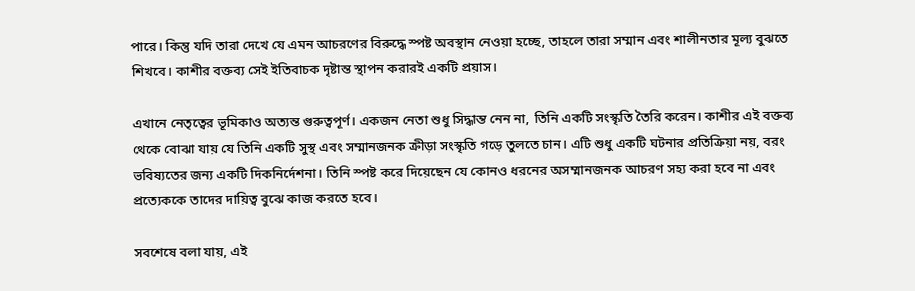পারে। কিন্তু যদি তারা দেখে যে এমন আচরণের বিরুদ্ধে স্পষ্ট অবস্থান নেওয়া হচ্ছে, তাহলে তারা সম্মান এবং শালীনতার মূল্য বুঝতে শিখবে। কাশীর বক্তব্য সেই ইতিবাচক দৃষ্টান্ত স্থাপন করারই একটি প্রয়াস।

এখানে নেতৃত্বের ভূমিকাও অত্যন্ত গুরুত্বপূর্ণ। একজন নেতা শুধু সিদ্ধান্ত নেন না, তিনি একটি সংস্কৃতি তৈরি করেন। কাশীর এই বক্তব্য থেকে বোঝা যায় যে তিনি একটি সুস্থ এবং সম্মানজনক ক্রীড়া সংস্কৃতি গড়ে তুলতে চান। এটি শুধু একটি ঘটনার প্রতিক্রিয়া নয়, বরং ভবিষ্যতের জন্য একটি দিকনির্দেশনা। তিনি স্পষ্ট করে দিয়েছেন যে কোনও ধরনের অসম্মানজনক আচরণ সহ্য করা হবে না এবং প্রত্যেককে তাদের দায়িত্ব বুঝে কাজ করতে হবে।

সবশেষে বলা যায়, এই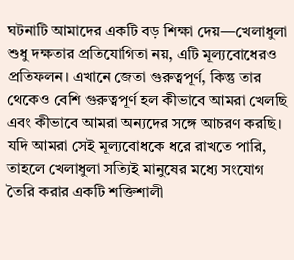ঘটনাটি আমাদের একটি বড় শিক্ষা দেয়—খেলাধুলা শুধু দক্ষতার প্রতিযোগিতা নয়, এটি মূল্যবোধেরও প্রতিফলন। এখানে জেতা গুরুত্বপূর্ণ, কিন্তু তার থেকেও বেশি গুরুত্বপূর্ণ হল কীভাবে আমরা খেলছি এবং কীভাবে আমরা অন্যদের সঙ্গে আচরণ করছি। যদি আমরা সেই মূল্যবোধকে ধরে রাখতে পারি, তাহলে খেলাধুলা সত্যিই মানুষের মধ্যে সংযোগ তৈরি করার একটি শক্তিশালী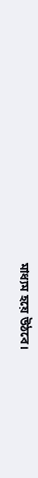মাধ্যম হয়ে উঠবে।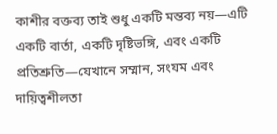কাশীর বক্তব্য তাই শুধু একটি মন্তব্য নয়—এটি একটি বার্তা, একটি দৃষ্টিভঙ্গি, এবং একটি প্রতিশ্রুতি—যেখানে সম্মান, সংযম এবং দায়িত্বশীলতা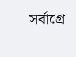সর্বাগ্রে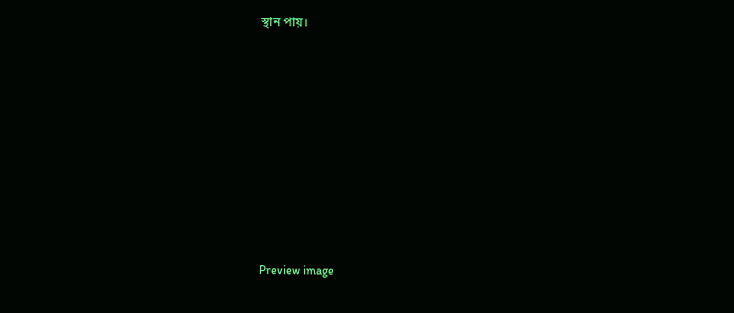স্থান পায়।









Preview image